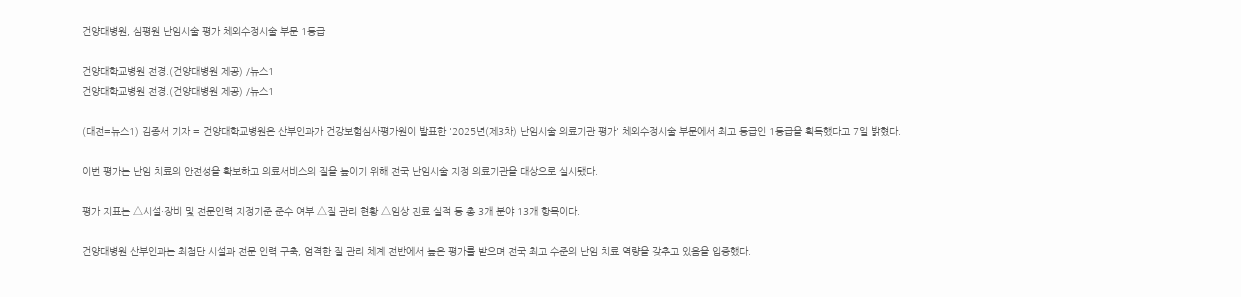건양대병원, 심평원 난임시술 평가 체외수정시술 부문 1등급

건양대학교병원 전경.(건양대병원 제공) /뉴스1
건양대학교병원 전경.(건양대병원 제공) /뉴스1

(대전=뉴스1) 김종서 기자 = 건양대학교병원은 산부인과가 건강보험심사평가원이 발표한 '2025년(제3차) 난임시술 의료기관 평가' 체외수정시술 부문에서 최고 등급인 1등급을 획득했다고 7일 밝혔다.

이번 평가는 난임 치료의 안전성을 확보하고 의료서비스의 질을 높이기 위해 전국 난임시술 지정 의료기관을 대상으로 실시됐다.

평가 지표는 △시설·장비 및 전문인력 지정기준 준수 여부 △질 관리 현황 △임상 진료 실적 등 총 3개 분야 13개 항목이다.

건양대병원 산부인과는 최첨단 시설과 전문 인력 구축, 엄격한 질 관리 체계 전반에서 높은 평가를 받으며 전국 최고 수준의 난임 치료 역량을 갖추고 있음을 입증했다.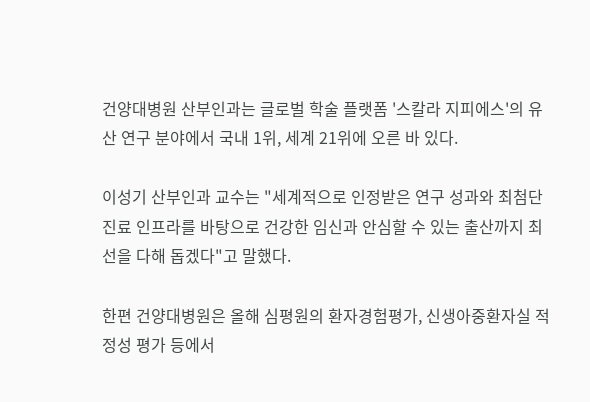건양대병원 산부인과는 글로벌 학술 플랫폼 '스칼라 지피에스'의 유산 연구 분야에서 국내 1위, 세계 21위에 오른 바 있다.

이성기 산부인과 교수는 "세계적으로 인정받은 연구 성과와 최첨단 진료 인프라를 바탕으로 건강한 임신과 안심할 수 있는 출산까지 최선을 다해 돕겠다"고 말했다.

한편 건양대병원은 올해 심평원의 환자경험평가, 신생아중환자실 적정성 평가 등에서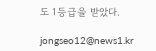도 1등급을 받았다.

jongseo12@news1.kr